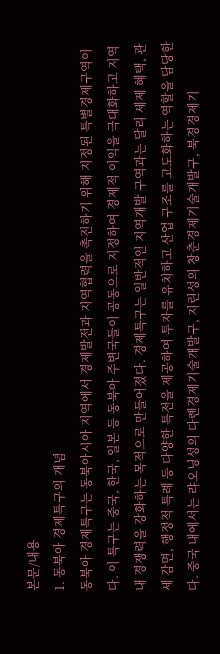본문/내용
1. 동북아 경제특구의 개념
동북아 경제특구는 동북아시아 지역에서 경제발전과 지역협력을 촉진하기 위해 지정된 특별경제구역이다. 이 특구는 중국, 한국, 일본 등 동북아 주변국들이 공동으로 지정하여 경제적 이익을 극대화하고 지역 내 경쟁력을 강화하는 목적으로 만들어졌다. 경제특구는 일반적인 지역개발 구역과는 달리 세제 혜택, 관세 감면, 행정적 특례 등 다양한 특전을 제공하여 투자를 유치하고 산업 구조를 고도화하는 역할을 담당한다. 중국 내에서는 랴오닝성의 다롄경제기술개발구, 지린성의 창춘경제기술개발구, 북경경제기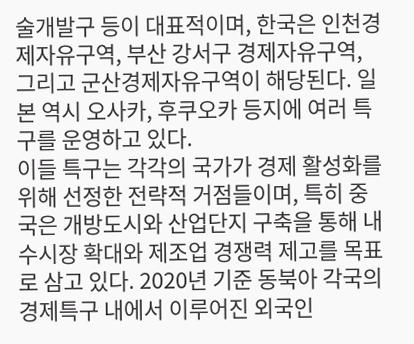술개발구 등이 대표적이며, 한국은 인천경제자유구역, 부산 강서구 경제자유구역, 그리고 군산경제자유구역이 해당된다. 일본 역시 오사카, 후쿠오카 등지에 여러 특구를 운영하고 있다.
이들 특구는 각각의 국가가 경제 활성화를 위해 선정한 전략적 거점들이며, 특히 중국은 개방도시와 산업단지 구축을 통해 내수시장 확대와 제조업 경쟁력 제고를 목표로 삼고 있다. 2020년 기준 동북아 각국의 경제특구 내에서 이루어진 외국인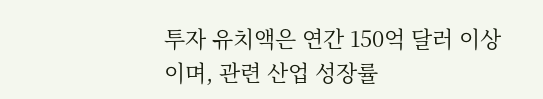투자 유치액은 연간 150억 달러 이상이며, 관련 산업 성장률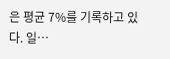은 평균 7%를 기록하고 있다. 일…